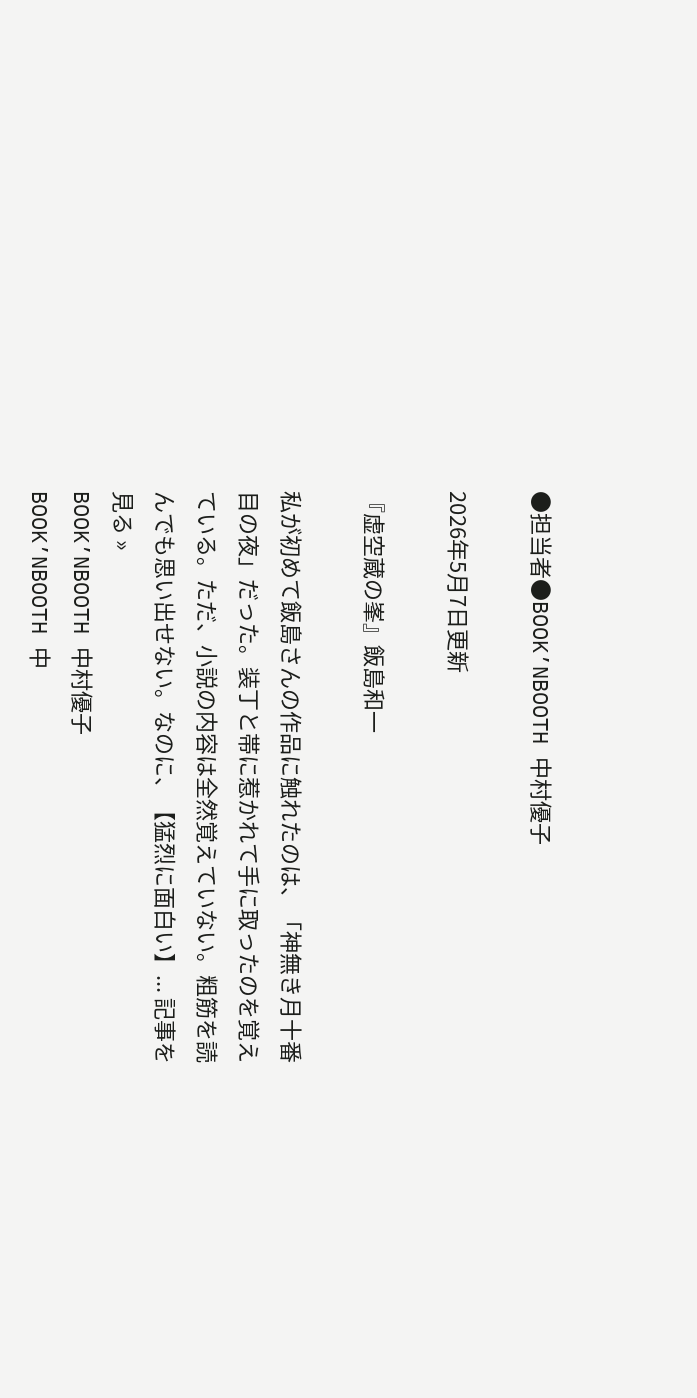●担当者●BOOK’NBOOTH 中村優子

2026年5月7日更新

『虚空蔵の峯』飯島和一

私が初めて飯島さんの作品に触れたのは、「神無き月十番目の夜」だった。装丁と帯に惹かれて手に取ったのを覚えている。ただ、小説の内容は全然覚えていない。粗筋を読んでも思い出せない。なのに、【猛烈に面白い】... 記事を見る »
BOOK’NBOOTH 中村優子
BOOK’NBOOTH 中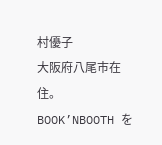村優子
大阪府八尾市在住。BOOK’NBOOTH を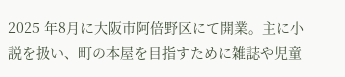2025 年8月に大阪市阿倍野区にて開業。主に小説を扱い、町の本屋を目指すために雑誌や児童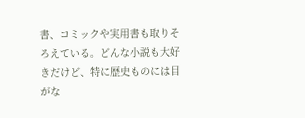書、コミックや実用書も取りそろえている。どんな小説も大好きだけど、特に歴史ものには目がな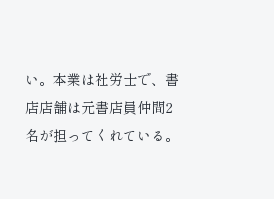い。本業は社労士で、書店店舗は元書店員仲間2名が担ってくれている。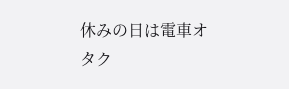休みの日は電車オタク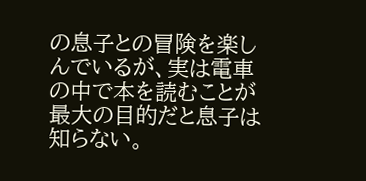の息子との冒険を楽しんでいるが、実は電車の中で本を読むことが最大の目的だと息子は知らない。